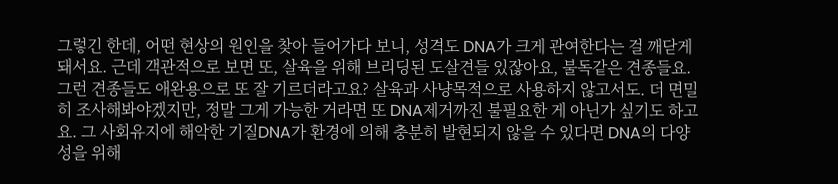그렇긴 한데, 어떤 현상의 원인을 찾아 들어가다 보니, 성격도 DNA가 크게 관여한다는 걸 깨닫게 돼서요. 근데 객관적으로 보면 또, 살육을 위해 브리딩된 도살견들 있잖아요, 불독같은 견종들요. 그런 견종들도 애완용으로 또 잘 기르더라고요? 살육과 사냥목적으로 사용하지 않고서도. 더 면밀히 조사해봐야겠지만, 정말 그게 가능한 거라면 또 DNA제거까진 불필요한 게 아닌가 싶기도 하고요. 그 사회유지에 해악한 기질DNA가 환경에 의해 충분히 발현되지 않을 수 있다면 DNA의 다양성을 위해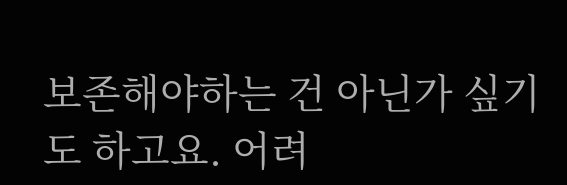보존해야하는 건 아닌가 싶기도 하고요. 어려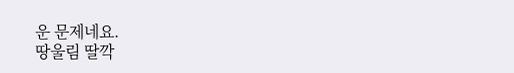운 문제네요.
땅울림 딸깍